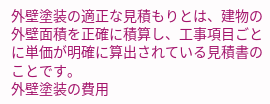外壁塗装の適正な見積もりとは、建物の外壁面積を正確に積算し、工事項目ごとに単価が明確に算出されている見積書のことです。
外壁塗装の費用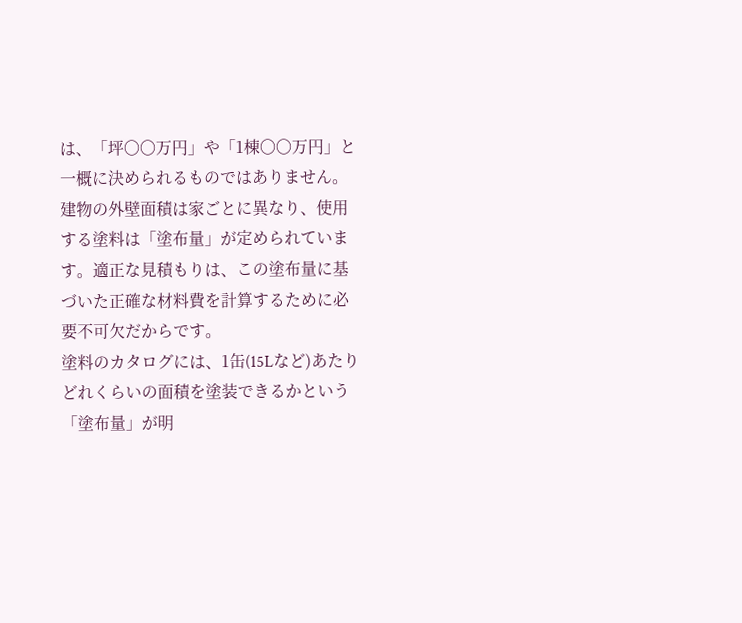は、「坪〇〇万円」や「1棟〇〇万円」と一概に決められるものではありません。建物の外壁面積は家ごとに異なり、使用する塗料は「塗布量」が定められています。適正な見積もりは、この塗布量に基づいた正確な材料費を計算するために必要不可欠だからです。
塗料のカタログには、1缶(15Lなど)あたりどれくらいの面積を塗装できるかという「塗布量」が明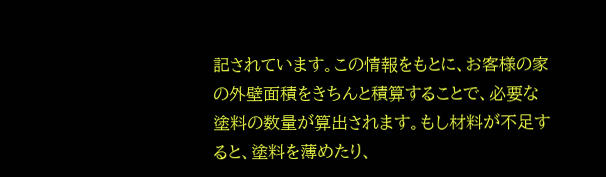記されています。この情報をもとに、お客様の家の外壁面積をきちんと積算することで、必要な塗料の数量が算出されます。もし材料が不足すると、塗料を薄めたり、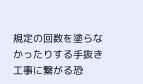規定の回数を塗らなかったりする手抜き工事に繋がる恐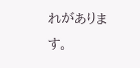れがあります。